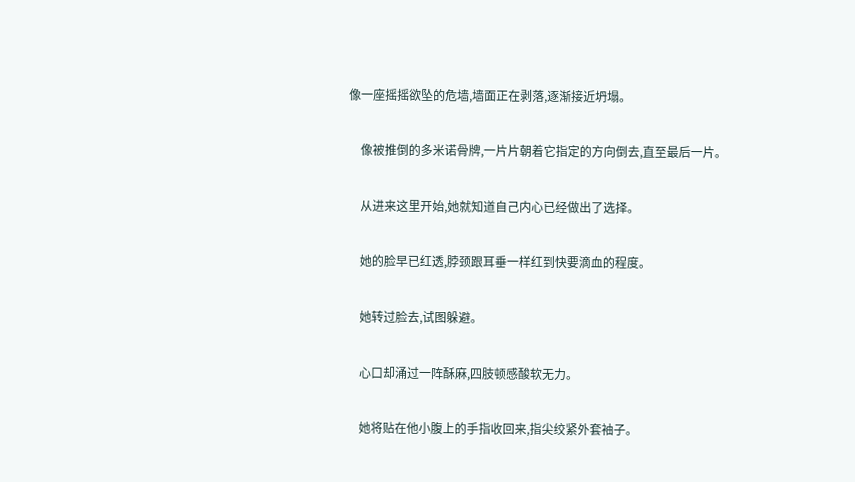像一座摇摇欲坠的危墙,墙面正在剥落,逐渐接近坍塌。

    像被推倒的多米诺骨牌,一片片朝着它指定的方向倒去,直至最后一片。

    从进来这里开始,她就知道自己内心已经做出了选择。

    她的脸早已红透,脖颈跟耳垂一样红到快要滴血的程度。

    她转过脸去,试图躲避。

    心口却涌过一阵酥麻,四肢顿感酸软无力。

    她将贴在他小腹上的手指收回来,指尖绞紧外套袖子。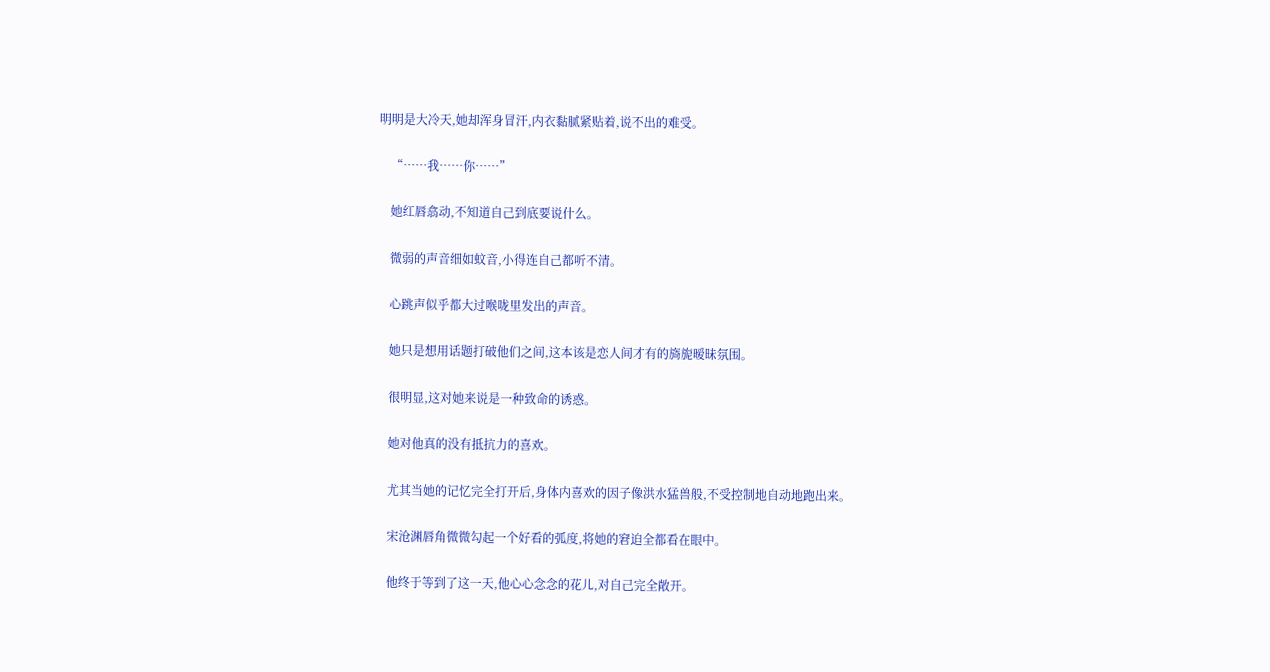明明是大冷天,她却浑身冒汗,内衣黏腻紧贴着,说不出的难受。

    “……我……你……”

    她红唇翕动,不知道自己到底要说什么。

    微弱的声音细如蚊音,小得连自己都听不清。

    心跳声似乎都大过喉咙里发出的声音。

    她只是想用话题打破他们之间,这本该是恋人间才有的旖旎暧昧氛围。

    很明显,这对她来说是一种致命的诱惑。

    她对他真的没有抵抗力的喜欢。

    尤其当她的记忆完全打开后,身体内喜欢的因子像洪水猛兽般,不受控制地自动地跑出来。

    宋沧渊唇角微微勾起一个好看的弧度,将她的窘迫全都看在眼中。

    他终于等到了这一天,他心心念念的花儿,对自己完全敞开。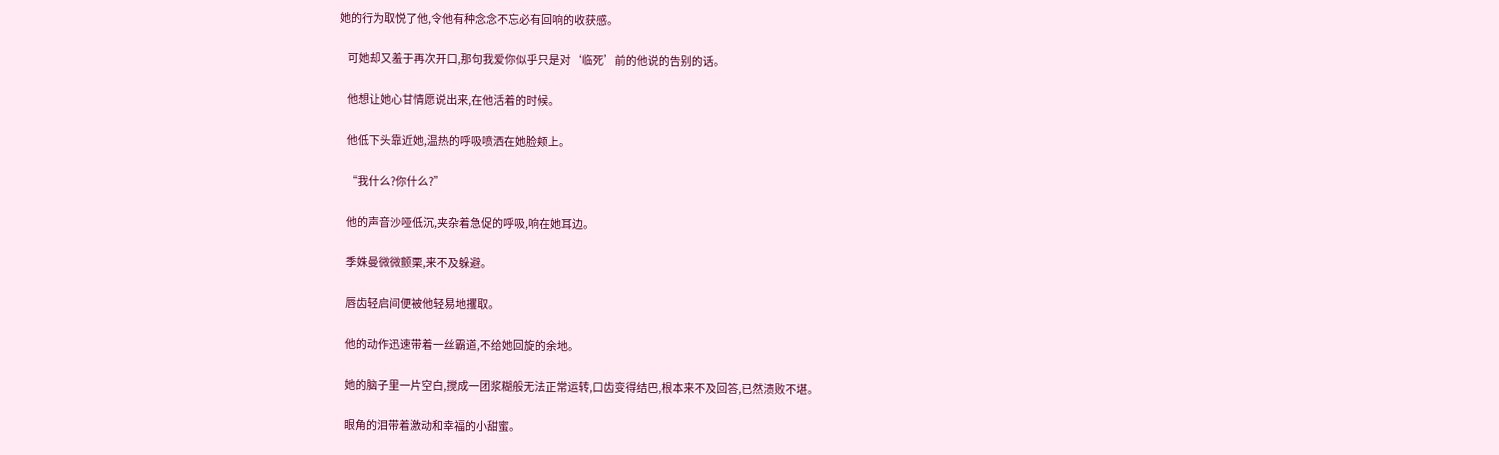她的行为取悦了他,令他有种念念不忘必有回响的收获感。

    可她却又羞于再次开口,那句我爱你似乎只是对‘临死’前的他说的告别的话。

    他想让她心甘情愿说出来,在他活着的时候。

    他低下头靠近她,温热的呼吸喷洒在她脸颊上。

    “我什么?你什么?”

    他的声音沙哑低沉,夹杂着急促的呼吸,响在她耳边。

    季姝曼微微颤栗,来不及躲避。

    唇齿轻启间便被他轻易地攫取。

    他的动作迅速带着一丝霸道,不给她回旋的余地。

    她的脑子里一片空白,搅成一团浆糊般无法正常运转,口齿变得结巴,根本来不及回答,已然溃败不堪。

    眼角的泪带着激动和幸福的小甜蜜。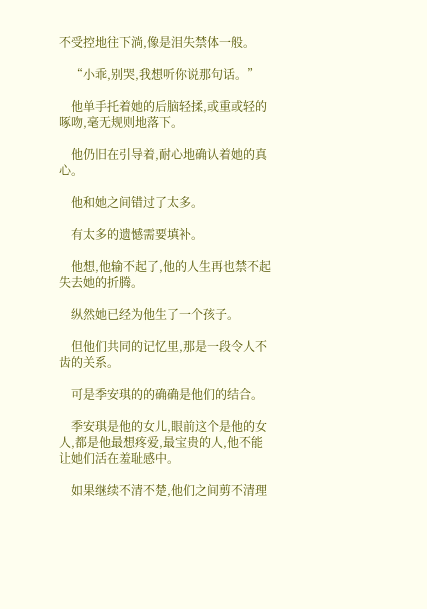不受控地往下淌,像是泪失禁体一般。

    “小乖,别哭,我想听你说那句话。”

    他单手托着她的后脑轻揉,或重或轻的啄吻,毫无规则地落下。

    他仍旧在引导着,耐心地确认着她的真心。

    他和她之间错过了太多。

    有太多的遗憾需要填补。

    他想,他输不起了,他的人生再也禁不起失去她的折腾。

    纵然她已经为他生了一个孩子。

    但他们共同的记忆里,那是一段令人不齿的关系。

    可是季安琪的的确确是他们的结合。

    季安琪是他的女儿,眼前这个是他的女人,都是他最想疼爱,最宝贵的人,他不能让她们活在羞耻感中。

    如果继续不清不楚,他们之间剪不清理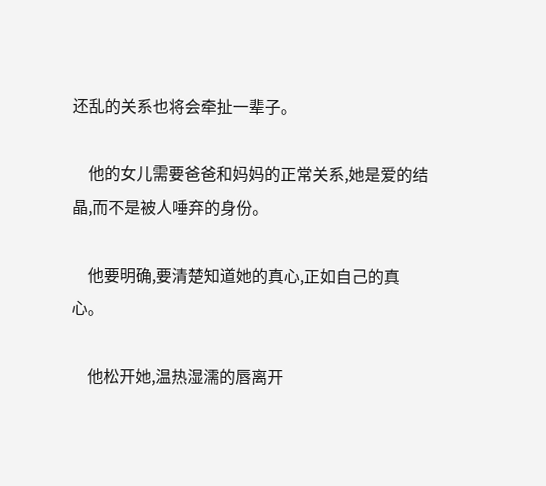还乱的关系也将会牵扯一辈子。

    他的女儿需要爸爸和妈妈的正常关系,她是爱的结晶,而不是被人唾弃的身份。

    他要明确,要清楚知道她的真心,正如自己的真心。

    他松开她,温热湿濡的唇离开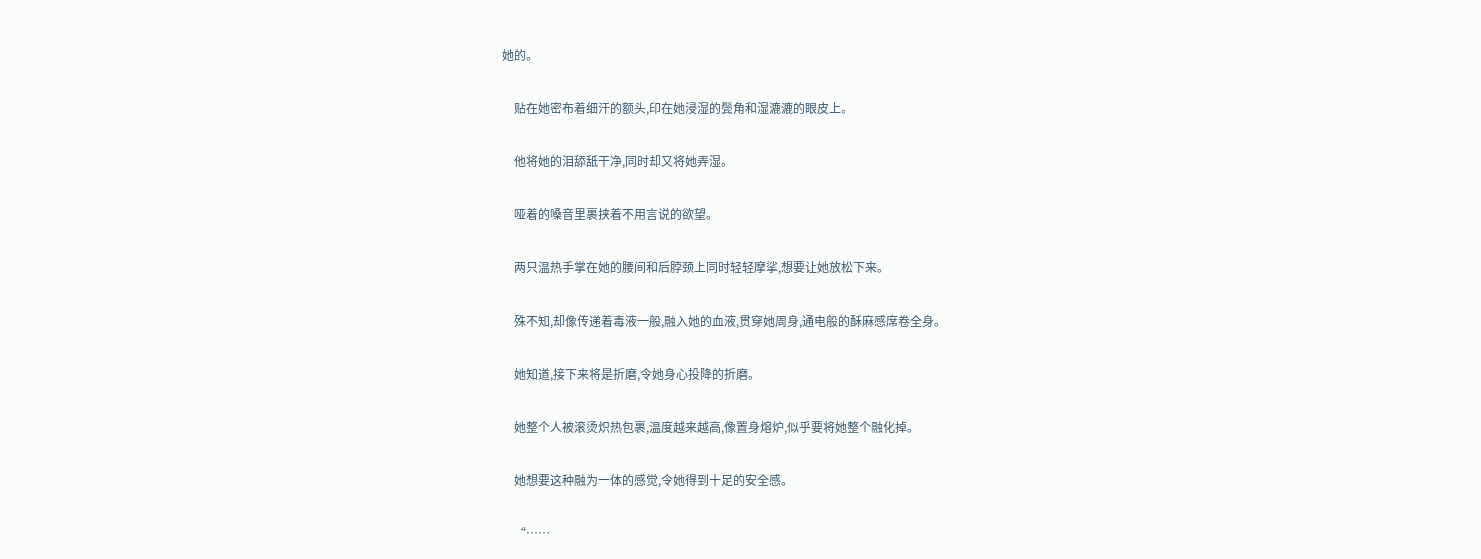她的。

    贴在她密布着细汗的额头,印在她浸湿的鬓角和湿漉漉的眼皮上。

    他将她的泪舔舐干净,同时却又将她弄湿。

    哑着的嗓音里裹挟着不用言说的欲望。

    两只温热手掌在她的腰间和后脖颈上同时轻轻摩挲,想要让她放松下来。

    殊不知,却像传递着毒液一般,融入她的血液,贯穿她周身,通电般的酥麻感席卷全身。

    她知道,接下来将是折磨,令她身心投降的折磨。

    她整个人被滚烫炽热包裹,温度越来越高,像置身熔炉,似乎要将她整个融化掉。

    她想要这种融为一体的感觉,令她得到十足的安全感。

    “……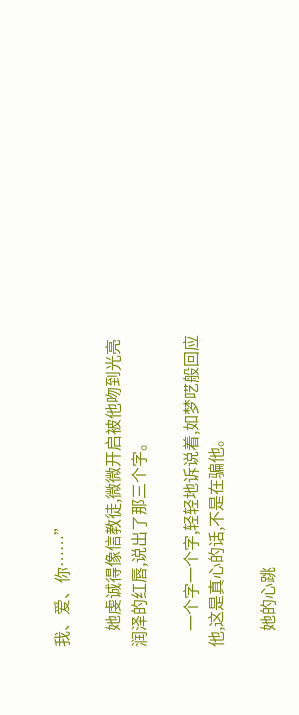我、爱、你……”

    她虔诚得像信教徒,微微开启被他吻到光亮润泽的红唇,说出了那三个字。

    一个字一个字,轻轻地诉说着,如梦呓般回应他,这是真心的话,不是在骗他。

    她的心跳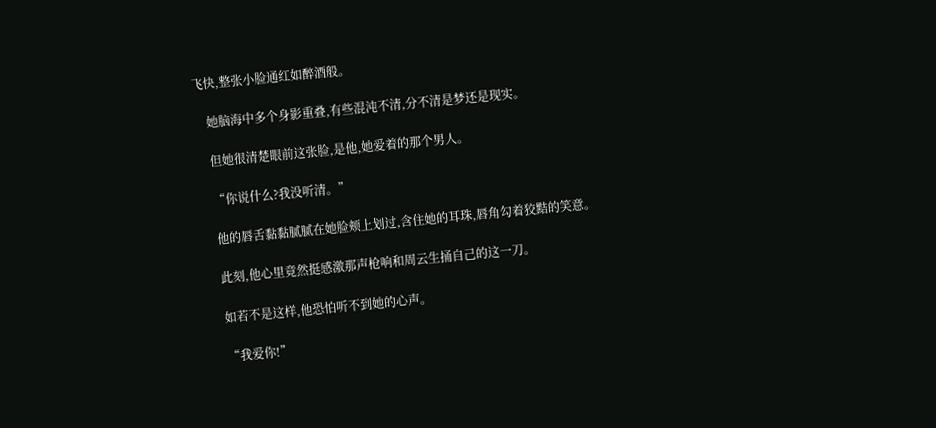飞快,整张小脸通红如醉酒般。

    她脑海中多个身影重叠,有些混沌不清,分不清是梦还是现实。

    但她很清楚眼前这张脸,是他,她爱着的那个男人。

    “你说什么?我没听清。”

    他的唇舌黏黏腻腻在她脸颊上划过,含住她的耳珠,唇角勾着狡黠的笑意。

    此刻,他心里竟然挺感激那声枪响和周云生捅自己的这一刀。

    如若不是这样,他恐怕听不到她的心声。

    “我爱你!”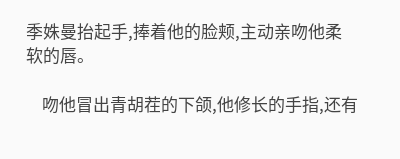季姝曼抬起手,捧着他的脸颊,主动亲吻他柔软的唇。

    吻他冒出青胡茬的下颌,他修长的手指,还有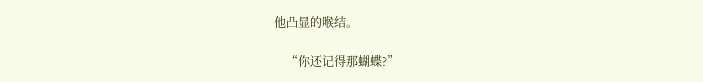他凸显的喉结。

    “你还记得那蝴蝶?”